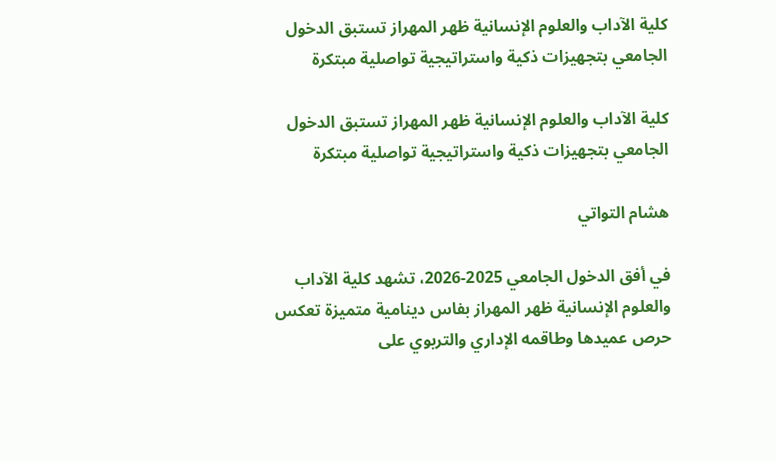كلية الآداب والعلوم الإنسانية ظهر المهراز تستبق الدخول الجامعي بتجهيزات ذكية واستراتيجية تواصلية مبتكرة

كلية الآداب والعلوم الإنسانية ظهر المهراز تستبق الدخول الجامعي بتجهيزات ذكية واستراتيجية تواصلية مبتكرة

هشام التواتي

في أفق الدخول الجامعي 2025-2026، تشهد كلية الآداب والعلوم الإنسانية ظهر المهراز بفاس دينامية متميزة تعكس حرص عميدها وطاقمه الإداري والتربوي على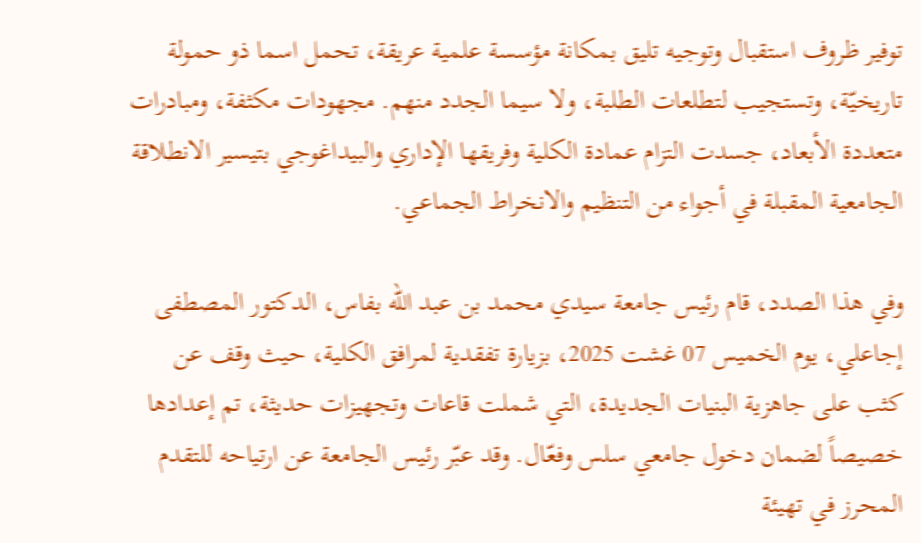توفير ظروف استقبال وتوجيه تليق بمكانة مؤسسة علمية عريقة، تحمل اسما ذو حمولة تاريخيّة، وتستجيب لتطلعات الطلبة، ولا سيما الجدد منهم. مجهودات مكثفة، ومبادرات متعددة الأبعاد، جسدت التزام عمادة الكلية وفريقها الإداري والبيداغوجي بتيسير الانطلاقة الجامعية المقبلة في أجواء من التنظيم والانخراط الجماعي.

وفي هذا الصدد، قام رئيس جامعة سيدي محمد بن عبد الله بفاس، الدكتور المصطفى إجاعلي، يوم الخميس 07 غشت 2025، بزيارة تفقدية لمرافق الكلية، حيث وقف عن كثب على جاهزية البنيات الجديدة، التي شملت قاعات وتجهيزات حديثة، تم إعدادها خصيصاً لضمان دخول جامعي سلس وفعّال. وقد عبّر رئيس الجامعة عن ارتياحه للتقدم المحرز في تهيئة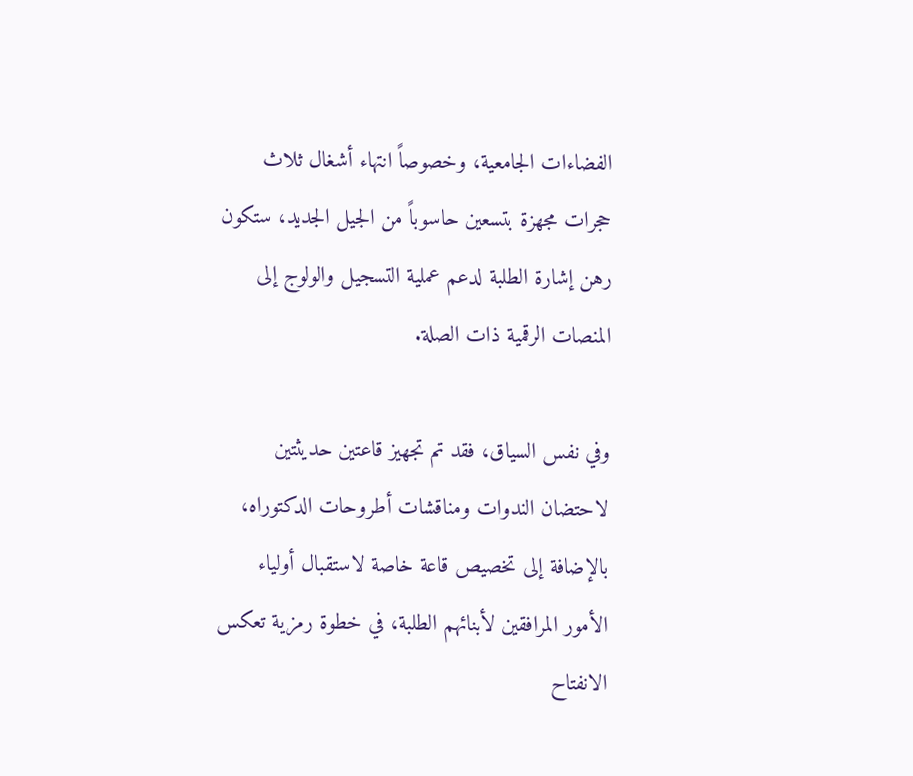الفضاءات الجامعية، وخصوصاً انتهاء أشغال ثلاث حجرات مجهزة بتسعين حاسوباً من الجيل الجديد، ستكون رهن إشارة الطلبة لدعم عملية التسجيل والولوج إلى المنصات الرقمية ذات الصلة.

وفي نفس السياق، فقد تم تجهيز قاعتين حديثتين لاحتضان الندوات ومناقشات أطروحات الدكتوراه، بالإضافة إلى تخصيص قاعة خاصة لاستقبال أولياء الأمور المرافقين لأبنائهم الطلبة، في خطوة رمزية تعكس الانفتاح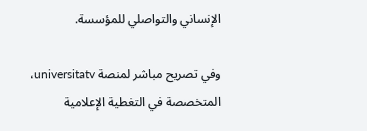الإنساني والتواصلي للمؤسسة.

وفي تصريح مباشر لمنصة universitatv، المتخصصة في التغطية الإعلامية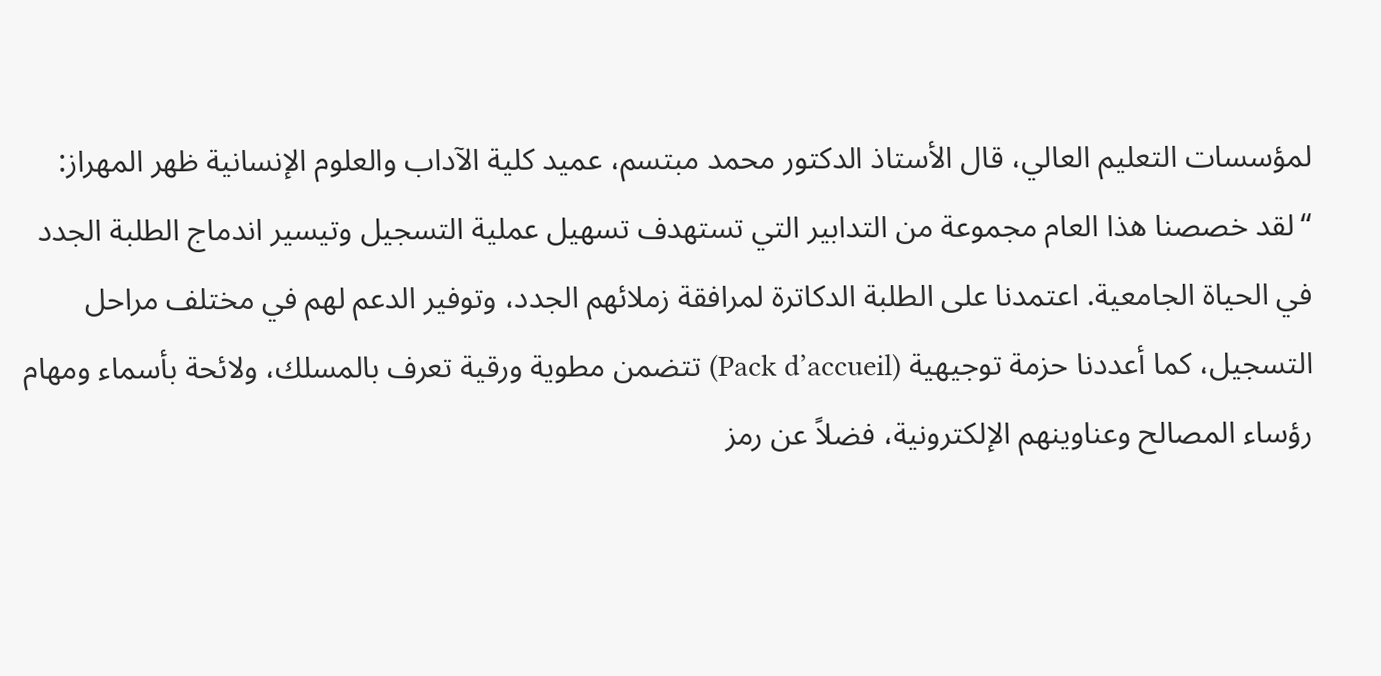لمؤسسات التعليم العالي، قال الأستاذ الدكتور محمد مبتسم، عميد كلية الآداب والعلوم الإنسانية ظهر المهراز: “لقد خصصنا هذا العام مجموعة من التدابير التي تستهدف تسهيل عملية التسجيل وتيسير اندماج الطلبة الجدد في الحياة الجامعية. اعتمدنا على الطلبة الدكاترة لمرافقة زملائهم الجدد، وتوفير الدعم لهم في مختلف مراحل التسجيل، كما أعددنا حزمة توجيهية (Pack d’accueil) تتضمن مطوية ورقية تعرف بالمسلك، ولائحة بأسماء ومهام رؤساء المصالح وعناوينهم الإلكترونية، فضلاً عن رمز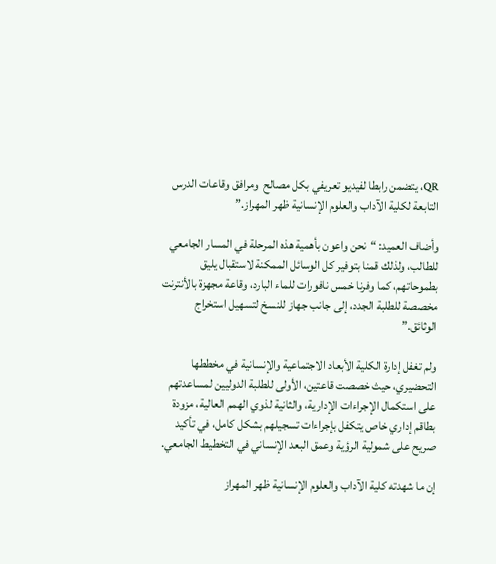QR، يتضمن رابطا لفيديو تعريفي بكل مصالح  ومرافق وقاعات الدرس التابعة لكلية الآداب والعلوم الإنسانية ظهر المهراز.”

وأضاف العميد: “نحن واعون بأهمية هذه المرحلة في المسار الجامعي للطالب، ولذلك قمنا بتوفير كل الوسائل الممكنة لاستقبال يليق بطموحاتهم، كما وفرنا خمس نافورات للماء البارد، وقاعة مجهزة بالأنترنت مخصصة للطلبة الجدد، إلى جانب جهاز للنسخ لتسهيل استخراج الوثائق.”

ولم تغفل إدارة الكلية الأبعاد الاجتماعية والإنسانية في مخططها التحضيري، حيث خصصت قاعتين، الأولى للطلبة الدوليين لمساعدتهم على استكمال الإجراءات الإدارية، والثانية لذوي الهمم العالية، مزودة بطاقم إداري خاص يتكفل بإجراءات تسجيلهم بشكل كامل، في تأكيد صريح على شمولية الرؤية وعمق البعد الإنساني في التخطيط الجامعي.

إن ما شهدته كلية الآداب والعلوم الإنسانية ظهر المهراز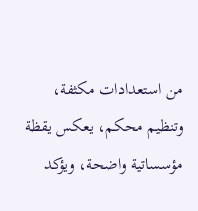من استعدادات مكثفة، وتنظيم محكم، يعكس يقظة مؤسساتية واضحة، ويؤكد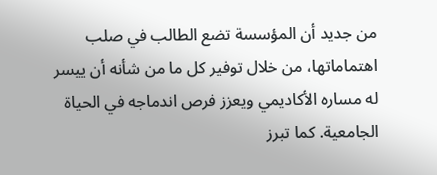من جديد أن المؤسسة تضع الطالب في صلب اهتماماتها، من خلال توفير كل ما من شأنه أن ييسر له مساره الأكاديمي ويعزز فرص اندماجه في الحياة الجامعية. كما تبرز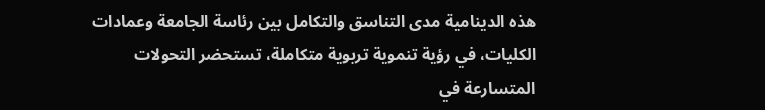هذه الدينامية مدى التناسق والتكامل بين رئاسة الجامعة وعمادات الكليات، في رؤية تنموية تربوية متكاملة، تستحضر التحولات المتسارعة في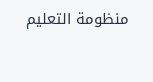منظومة التعليم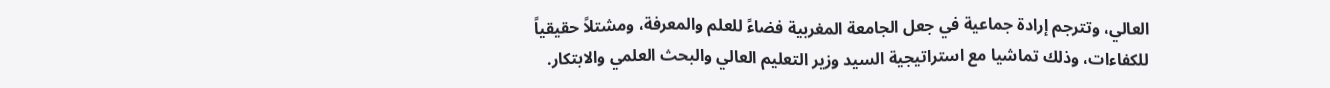العالي، وتترجم إرادة جماعية في جعل الجامعة المغربية فضاءً للعلم والمعرفة، ومشتلاً حقيقياً للكفاءات، وذلك تماشيا مع استراتيجية السيد وزير التعليم العالي والبحث العلمي والابتكار.